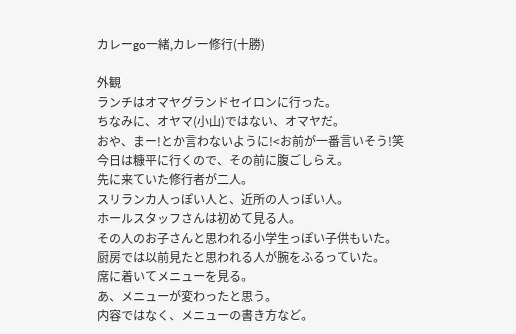カレーgo一緒,カレー修行(十勝)

外観
ランチはオマヤグランドセイロンに行った。
ちなみに、オヤマ(小山)ではない、オマヤだ。
おや、まー!とか言わないように!<お前が一番言いそう!笑
今日は糠平に行くので、その前に腹ごしらえ。
先に来ていた修行者が二人。
スリランカ人っぽい人と、近所の人っぽい人。
ホールスタッフさんは初めて見る人。
その人のお子さんと思われる小学生っぽい子供もいた。
厨房では以前見たと思われる人が腕をふるっていた。
席に着いてメニューを見る。
あ、メニューが変わったと思う。
内容ではなく、メニューの書き方など。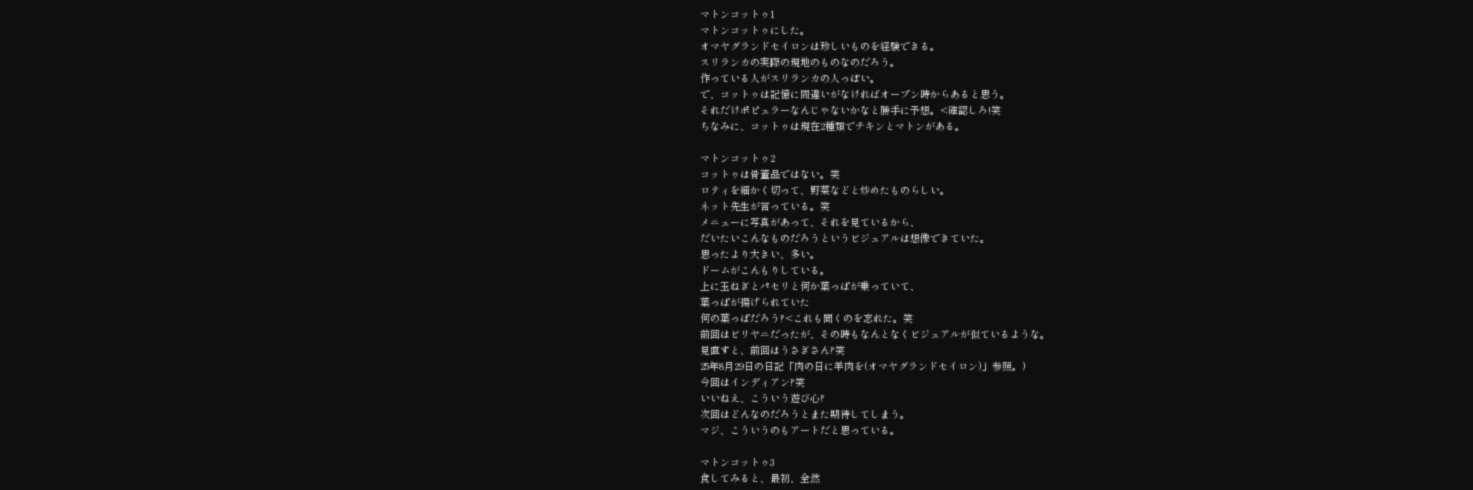マトンコットゥ1
マトンコットゥにした。
オマヤグランドセイロンは珍しいものを経験できる。
スリランカの実際の現地のものなのだろう。
作っている人がスリランカの人っぽい。
で、コットゥは記憶に間違いがなければオープン時からあると思う。
それだけポピュラーなんじゃないかなと勝手に予想。<確認しろ!笑
ちなみに、コットゥは現在2種類でチキンとマトンがある。

マトンコットゥ2
コットゥは骨董品ではない。笑
ロティを細かく切って、野菜などと炒めたものらしい。
ネット先生が言っている。笑
メニューに写真があって、それを見ているから、
だいたいこんなものだろうというビジュアルは想像できていた。
思ったより大きい、多い。
ドームがこんもりしている。
上に玉ねぎとパセリと何か葉っぱが乗っていて、
葉っぱが揚げられていた
何の葉っぱだろう?<これも聞くのを忘れた。笑
前回はビリヤニだったが、その時もなんとなくビジュアルが似ているような。
見直すと、前回はうさぎさん?笑
25年8月29日の日記「肉の日に羊肉を(オマヤグランドセイロン)」参照。)
今回はインディアン?笑
いいねえ、こういう遊び心?
次回はどんなのだろうとまた期待してしまう。
マジ、こういうのもアートだと思っている。

マトンコットゥ3
食してみると、最初、全然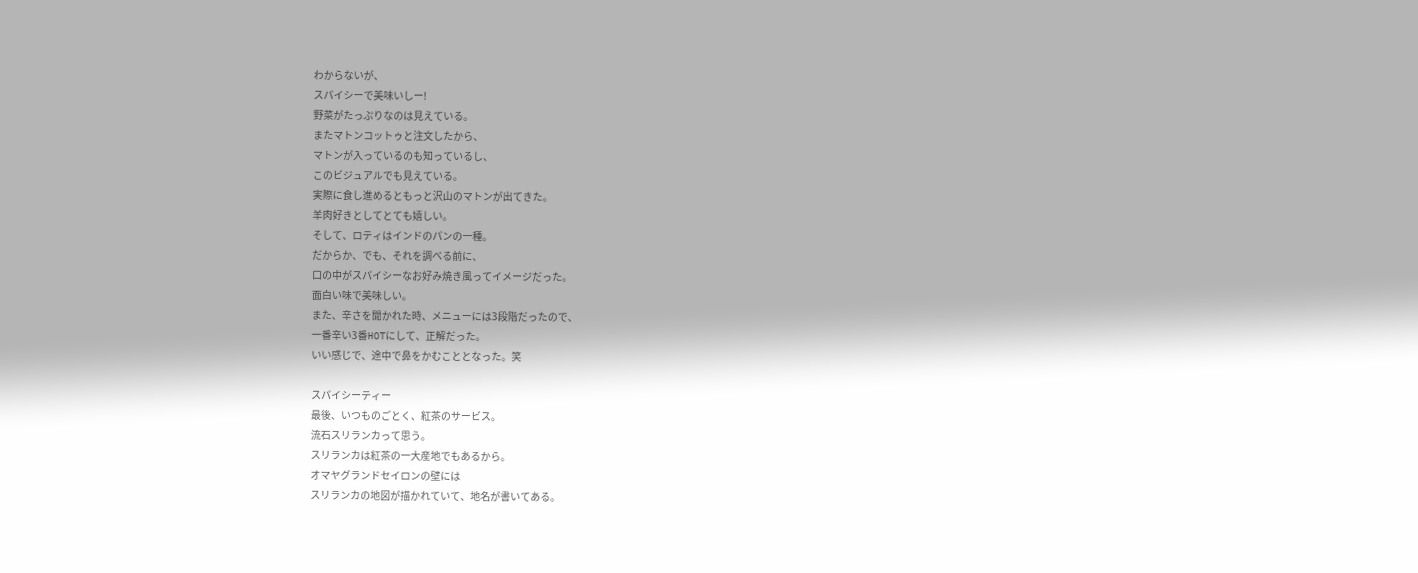わからないが、
スパイシーで美味いしー!
野菜がたっぷりなのは見えている。
またマトンコットゥと注文したから、
マトンが入っているのも知っているし、
このビジュアルでも見えている。
実際に食し進めるともっと沢山のマトンが出てきた。
羊肉好きとしてとても嬉しい。
そして、ロティはインドのパンの一種。
だからか、でも、それを調べる前に、
口の中がスパイシーなお好み焼き風ってイメージだった。
面白い味で美味しい。
また、辛さを聞かれた時、メニューには3段階だったので、
一番辛い3番HOTにして、正解だった。
いい感じで、途中で鼻をかむこととなった。笑

スパイシーティー
最後、いつものごとく、紅茶のサービス。
流石スリランカって思う。
スリランカは紅茶の一大産地でもあるから。
オマヤグランドセイロンの壁には
スリランカの地図が描かれていて、地名が書いてある。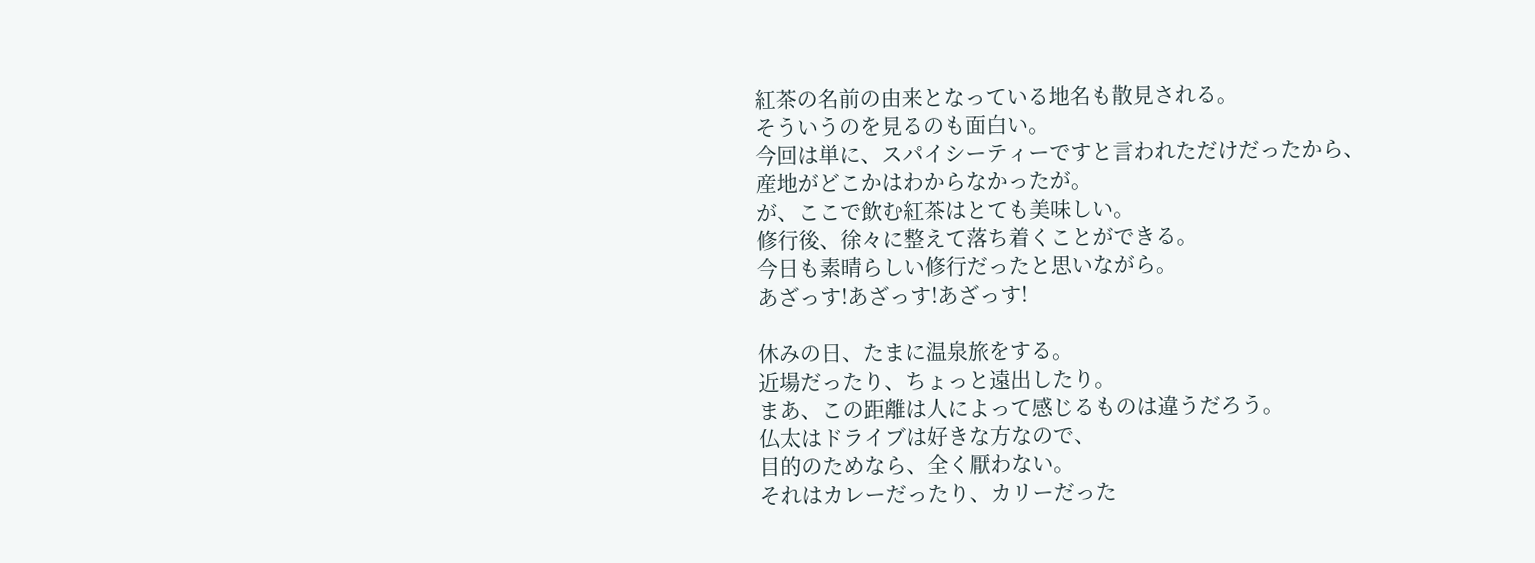紅茶の名前の由来となっている地名も散見される。
そういうのを見るのも面白い。
今回は単に、スパイシーティーですと言われただけだったから、
産地がどこかはわからなかったが。
が、ここで飲む紅茶はとても美味しい。
修行後、徐々に整えて落ち着くことができる。
今日も素晴らしい修行だったと思いながら。
あざっす!あざっす!あざっす!

休みの日、たまに温泉旅をする。
近場だったり、ちょっと遠出したり。
まあ、この距離は人によって感じるものは違うだろう。
仏太はドライブは好きな方なので、
目的のためなら、全く厭わない。
それはカレーだったり、カリーだった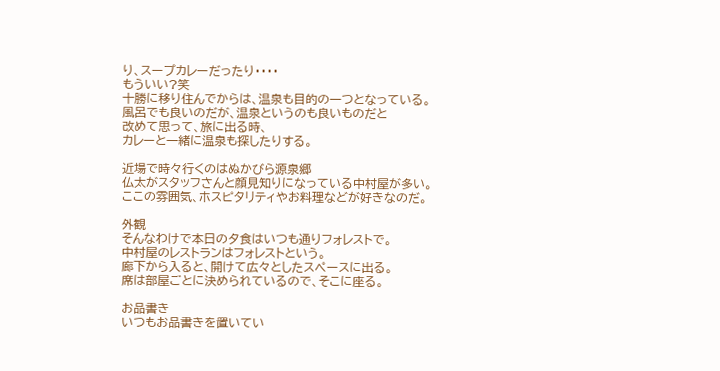り、スープカレーだったり・・・・
もういい?笑
十勝に移り住んでからは、温泉も目的の一つとなっている。
風呂でも良いのだが、温泉というのも良いものだと
改めて思って、旅に出る時、
カレーと一緒に温泉も探したりする。

近場で時々行くのはぬかびら源泉郷
仏太がスタッフさんと顔見知りになっている中村屋が多い。
ここの雰囲気、ホスピタリティやお料理などが好きなのだ。

外観
そんなわけで本日の夕食はいつも通りフォレストで。
中村屋のレストランはフォレストという。
廊下から入ると、開けて広々としたスペースに出る。
席は部屋ごとに決められているので、そこに座る。

お品書き
いつもお品書きを置いてい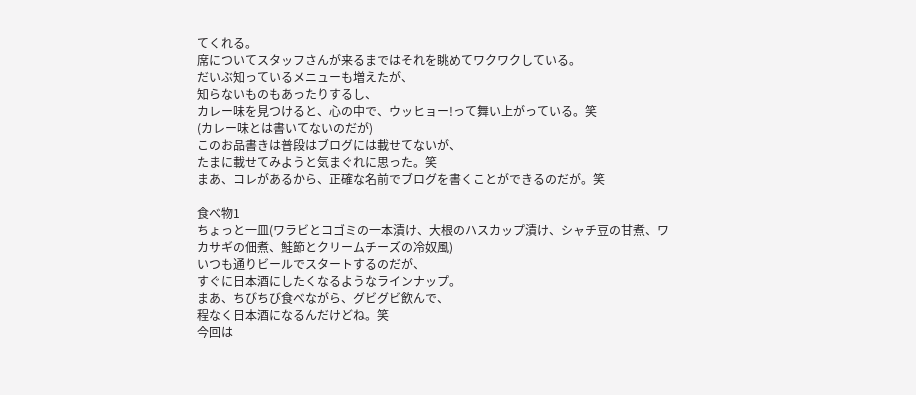てくれる。
席についてスタッフさんが来るまではそれを眺めてワクワクしている。
だいぶ知っているメニューも増えたが、
知らないものもあったりするし、
カレー味を見つけると、心の中で、ウッヒョー!って舞い上がっている。笑
(カレー味とは書いてないのだが)
このお品書きは普段はブログには載せてないが、
たまに載せてみようと気まぐれに思った。笑
まあ、コレがあるから、正確な名前でブログを書くことができるのだが。笑

食べ物1
ちょっと一皿(ワラビとコゴミの一本漬け、大根のハスカップ漬け、シャチ豆の甘煮、ワカサギの佃煮、鮭節とクリームチーズの冷奴風)
いつも通りビールでスタートするのだが、
すぐに日本酒にしたくなるようなラインナップ。
まあ、ちびちび食べながら、グビグビ飲んで、
程なく日本酒になるんだけどね。笑
今回は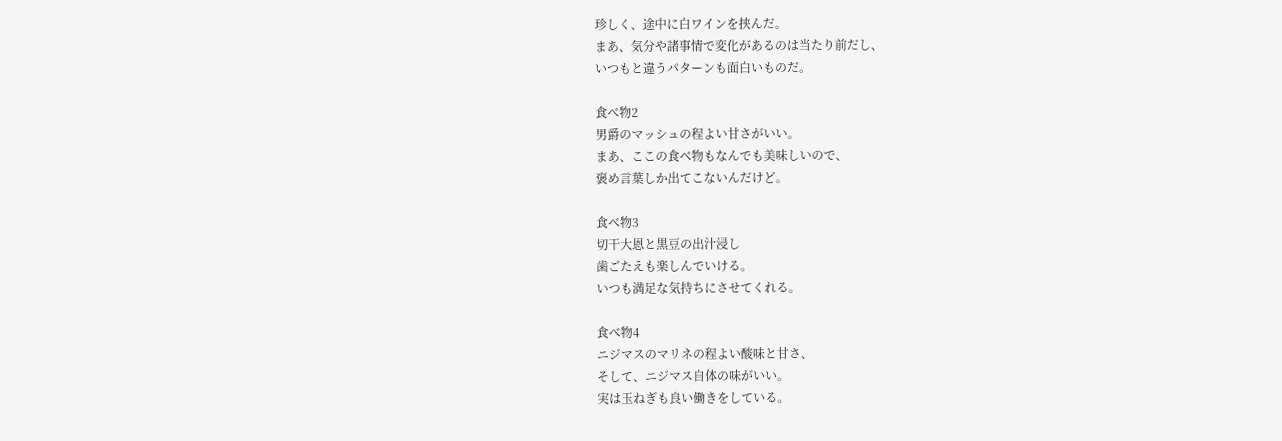珍しく、途中に白ワインを挟んだ。
まあ、気分や諸事情で変化があるのは当たり前だし、
いつもと違うパターンも面白いものだ。

食べ物2
男爵のマッシュの程よい甘さがいい。
まあ、ここの食べ物もなんでも美味しいので、
褒め言葉しか出てこないんだけど。

食べ物3
切干大恩と黒豆の出汁浸し
歯ごたえも楽しんでいける。
いつも満足な気持ちにさせてくれる。

食べ物4
ニジマスのマリネの程よい酸味と甘さ、
そして、ニジマス自体の味がいい。
実は玉ねぎも良い働きをしている。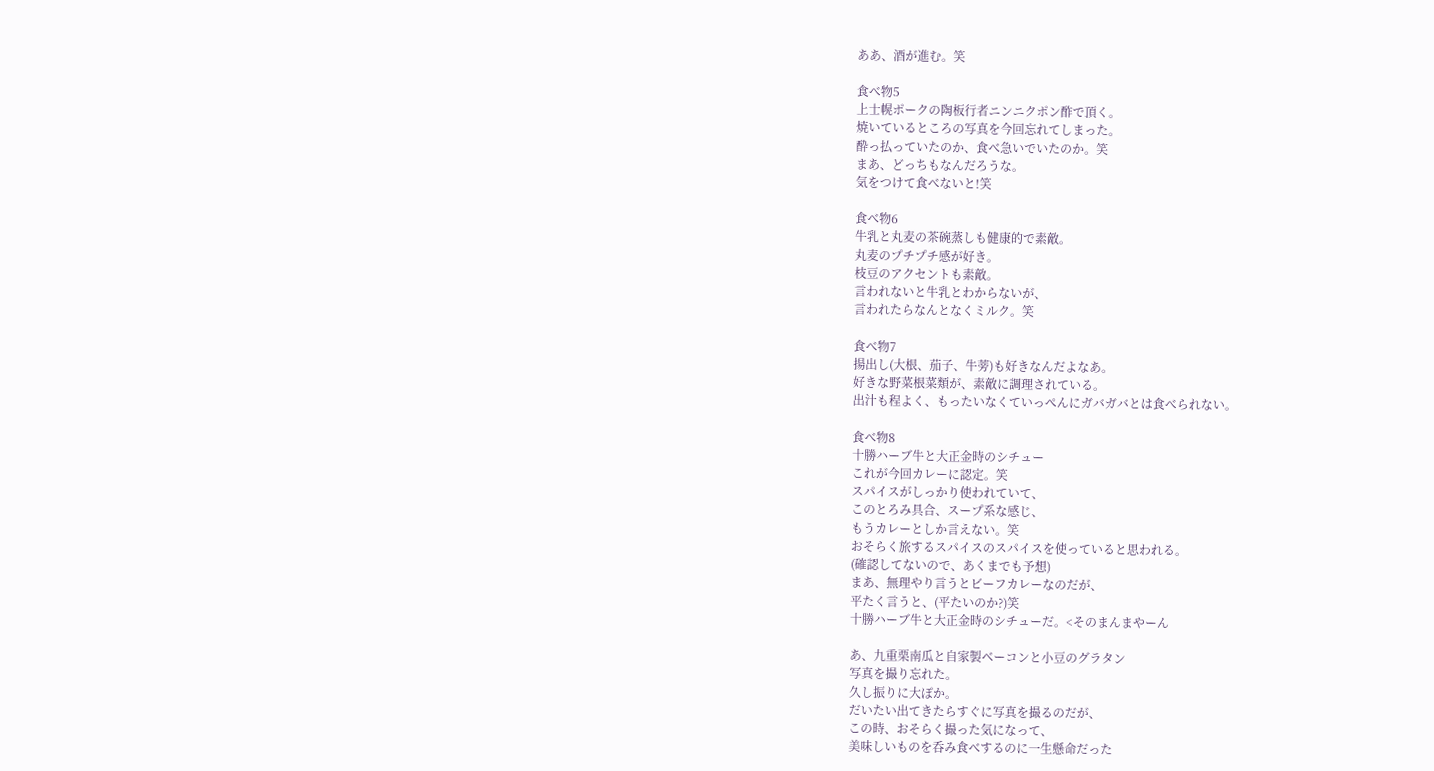ああ、酒が進む。笑

食べ物5
上士幌ポークの陶板行者ニンニクポン酢で頂く。
焼いているところの写真を今回忘れてしまった。
酔っ払っていたのか、食べ急いでいたのか。笑
まあ、どっちもなんだろうな。
気をつけて食べないと!笑

食べ物6
牛乳と丸麦の茶碗蒸しも健康的で素敵。
丸麦のプチプチ感が好き。
枝豆のアクセントも素敵。
言われないと牛乳とわからないが、
言われたらなんとなくミルク。笑

食べ物7
揚出し(大根、茄子、牛蒡)も好きなんだよなあ。
好きな野菜根菜類が、素敵に調理されている。
出汁も程よく、もったいなくていっぺんにガバガバとは食べられない。

食べ物8
十勝ハーブ牛と大正金時のシチュー
これが今回カレーに認定。笑
スパイスがしっかり使われていて、
このとろみ具合、スープ系な感じ、
もうカレーとしか言えない。笑
おそらく旅するスパイスのスパイスを使っていると思われる。
(確認してないので、あくまでも予想)
まあ、無理やり言うとビーフカレーなのだが、
平たく言うと、(平たいのか?)笑
十勝ハーブ牛と大正金時のシチューだ。<そのまんまやーん

あ、九重栗南瓜と自家製ベーコンと小豆のグラタン
写真を撮り忘れた。
久し振りに大ぽか。
だいたい出てきたらすぐに写真を撮るのだが、
この時、おそらく撮った気になって、
美味しいものを呑み食べするのに一生懸命だった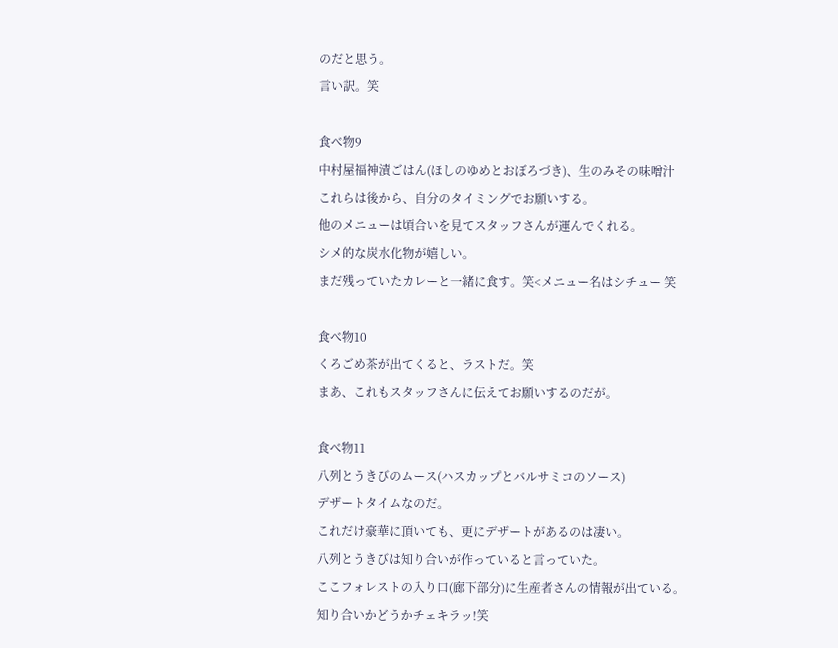のだと思う。
言い訳。笑

食べ物9
中村屋福神漬ごはん(ほしのゆめとおぼろづき)、生のみその味噌汁
これらは後から、自分のタイミングでお願いする。
他のメニューは頃合いを見てスタッフさんが運んでくれる。
シメ的な炭水化物が嬉しい。
まだ残っていたカレーと一緒に食す。笑<メニュー名はシチュー 笑

食べ物10
くろごめ茶が出てくると、ラストだ。笑
まあ、これもスタッフさんに伝えてお願いするのだが。

食べ物11
八列とうきびのムース(ハスカップとバルサミコのソース)
デザートタイムなのだ。
これだけ豪華に頂いても、更にデザートがあるのは凄い。
八列とうきびは知り合いが作っていると言っていた。
ここフォレストの入り口(廊下部分)に生産者さんの情報が出ている。
知り合いかどうかチェキラッ!笑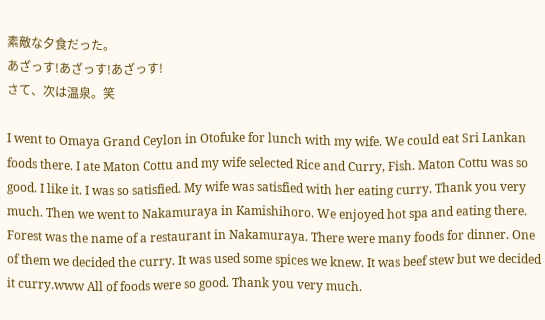素敵な夕食だった。
あざっす!あざっす!あざっす!
さて、次は温泉。笑

I went to Omaya Grand Ceylon in Otofuke for lunch with my wife. We could eat Sri Lankan foods there. I ate Maton Cottu and my wife selected Rice and Curry, Fish. Maton Cottu was so good. I like it. I was so satisfied. My wife was satisfied with her eating curry. Thank you very much. Then we went to Nakamuraya in Kamishihoro. We enjoyed hot spa and eating there. Forest was the name of a restaurant in Nakamuraya. There were many foods for dinner. One of them we decided the curry. It was used some spices we knew. It was beef stew but we decided it curry.www All of foods were so good. Thank you very much.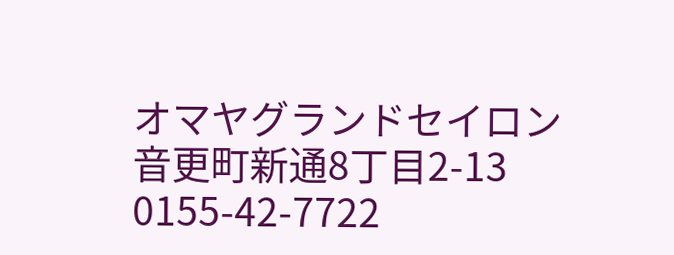オマヤグランドセイロン
音更町新通8丁目2-13
0155-42-7722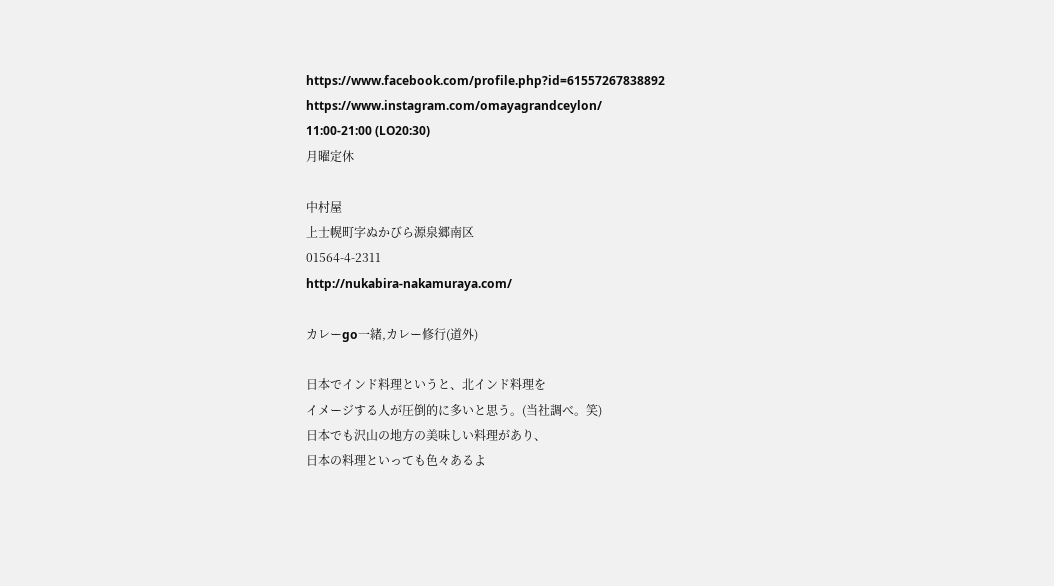https://www.facebook.com/profile.php?id=61557267838892
https://www.instagram.com/omayagrandceylon/
11:00-21:00 (LO20:30)
月曜定休

中村屋
上士幌町字ぬかびら源泉郷南区
01564-4-2311
http://nukabira-nakamuraya.com/

カレーgo一緒,カレー修行(道外)

日本でインド料理というと、北インド料理を
イメージする人が圧倒的に多いと思う。(当社調べ。笑)
日本でも沢山の地方の美味しい料理があり、
日本の料理といっても色々あるよ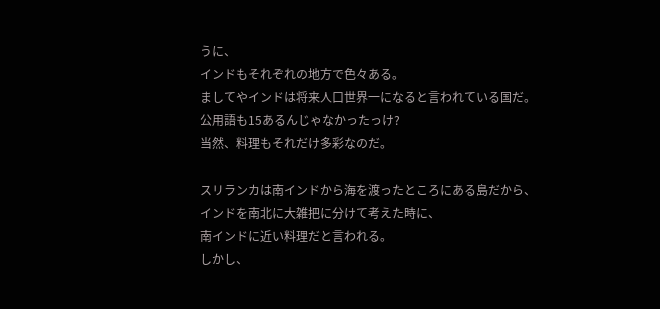うに、
インドもそれぞれの地方で色々ある。
ましてやインドは将来人口世界一になると言われている国だ。
公用語も15あるんじゃなかったっけ?
当然、料理もそれだけ多彩なのだ。

スリランカは南インドから海を渡ったところにある島だから、
インドを南北に大雑把に分けて考えた時に、
南インドに近い料理だと言われる。
しかし、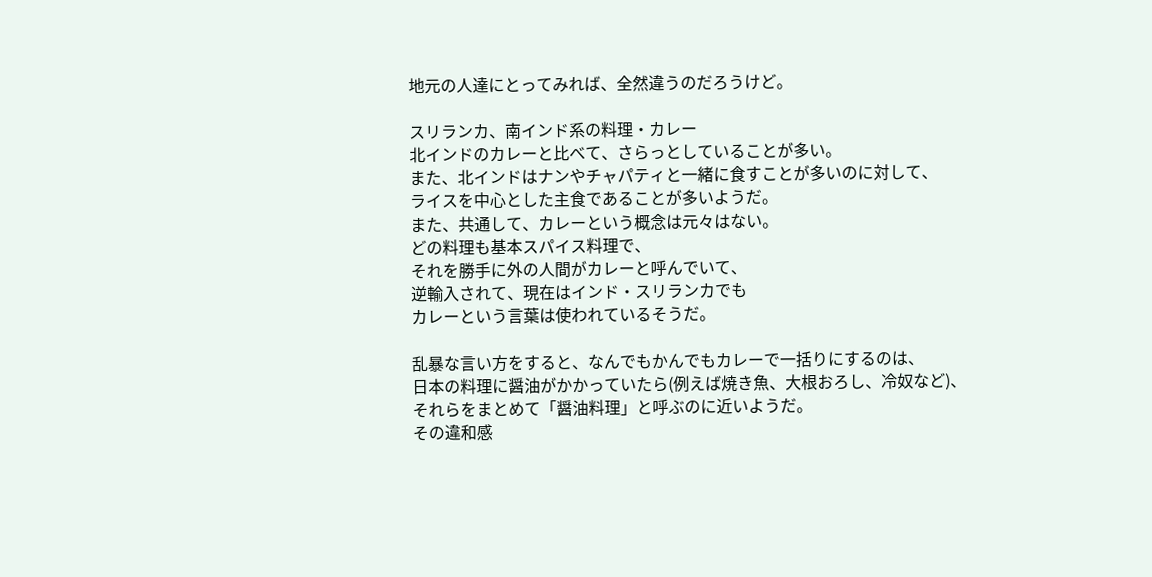地元の人達にとってみれば、全然違うのだろうけど。

スリランカ、南インド系の料理・カレー
北インドのカレーと比べて、さらっとしていることが多い。
また、北インドはナンやチャパティと一緒に食すことが多いのに対して、
ライスを中心とした主食であることが多いようだ。
また、共通して、カレーという概念は元々はない。
どの料理も基本スパイス料理で、
それを勝手に外の人間がカレーと呼んでいて、
逆輸入されて、現在はインド・スリランカでも
カレーという言葉は使われているそうだ。

乱暴な言い方をすると、なんでもかんでもカレーで一括りにするのは、
日本の料理に醤油がかかっていたら(例えば焼き魚、大根おろし、冷奴など)、
それらをまとめて「醤油料理」と呼ぶのに近いようだ。
その違和感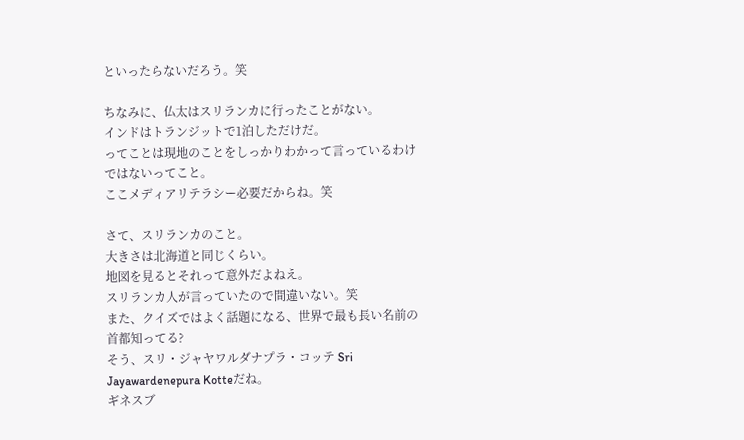といったらないだろう。笑

ちなみに、仏太はスリランカに行ったことがない。
インドはトランジットで1泊しただけだ。
ってことは現地のことをしっかりわかって言っているわけではないってこと。
ここメディアリテラシー必要だからね。笑

さて、スリランカのこと。
大きさは北海道と同じくらい。
地図を見るとそれって意外だよねえ。
スリランカ人が言っていたので間違いない。笑
また、クイズではよく話題になる、世界で最も長い名前の首都知ってる?
そう、スリ・ジャヤワルダナプラ・コッテ Sri Jayawardenepura Kotteだね。
ギネスブ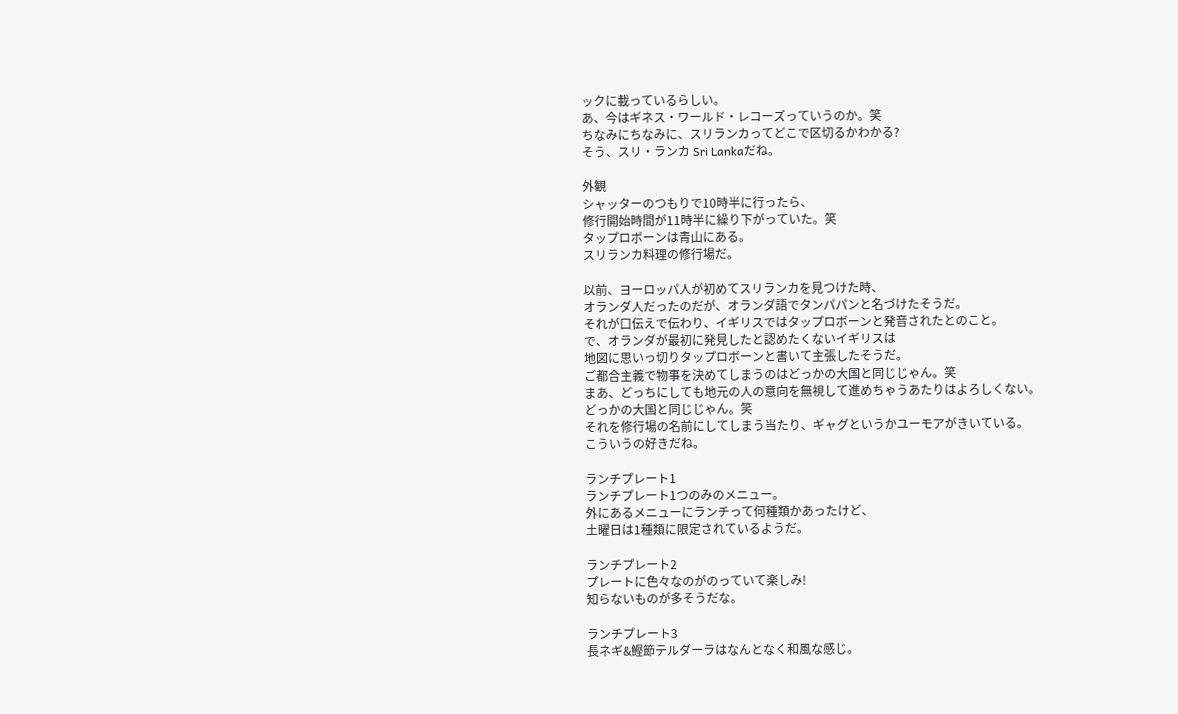ックに載っているらしい。
あ、今はギネス・ワールド・レコーズっていうのか。笑
ちなみにちなみに、スリランカってどこで区切るかわかる?
そう、スリ・ランカ Sri Lankaだね。

外観
シャッターのつもりで10時半に行ったら、
修行開始時間が11時半に繰り下がっていた。笑
タップロボーンは青山にある。
スリランカ料理の修行場だ。

以前、ヨーロッパ人が初めてスリランカを見つけた時、
オランダ人だったのだが、オランダ語でタンパパンと名づけたそうだ。
それが口伝えで伝わり、イギリスではタップロボーンと発音されたとのこと。
で、オランダが最初に発見したと認めたくないイギリスは
地図に思いっ切りタップロボーンと書いて主張したそうだ。
ご都合主義で物事を決めてしまうのはどっかの大国と同じじゃん。笑
まあ、どっちにしても地元の人の意向を無視して進めちゃうあたりはよろしくない。
どっかの大国と同じじゃん。笑
それを修行場の名前にしてしまう当たり、ギャグというかユーモアがきいている。
こういうの好きだね。

ランチプレート1
ランチプレート1つのみのメニュー。
外にあるメニューにランチって何種類かあったけど、
土曜日は1種類に限定されているようだ。

ランチプレート2
プレートに色々なのがのっていて楽しみ!
知らないものが多そうだな。

ランチプレート3
長ネギ&鰹節テルダーラはなんとなく和風な感じ。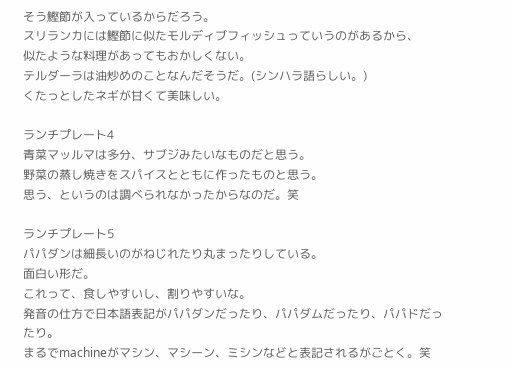そう鰹節が入っているからだろう。
スリランカには鰹節に似たモルディブフィッシュっていうのがあるから、
似たような料理があってもおかしくない。
テルダーラは油炒めのことなんだそうだ。(シンハラ語らしい。)
くたっとしたネギが甘くて美味しい。

ランチプレート4
青菜マッルマは多分、サブジみたいなものだと思う。
野菜の蒸し焼きをスパイスとともに作ったものと思う。
思う、というのは調べられなかったからなのだ。笑

ランチプレート5
パパダンは細長いのがねじれたり丸まったりしている。
面白い形だ。
これって、食しやすいし、割りやすいな。
発音の仕方で日本語表記がパパダンだったり、パパダムだったり、パパドだったり。
まるでmachineがマシン、マシーン、ミシンなどと表記されるがごとく。笑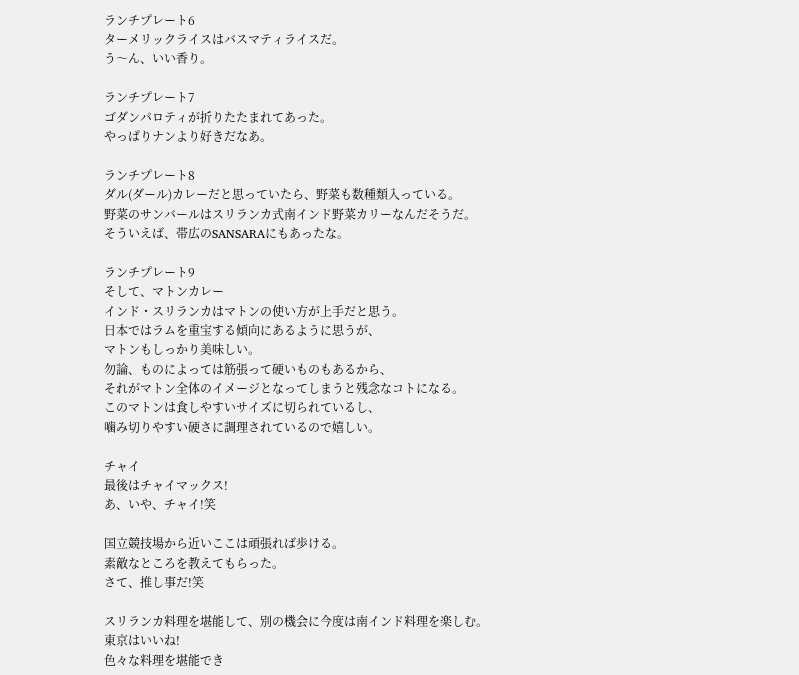ランチプレート6
ターメリックライスはバスマティライスだ。
う〜ん、いい香り。

ランチプレート7
ゴダンパロティが折りたたまれてあった。
やっぱりナンより好きだなあ。

ランチプレート8
ダル(ダール)カレーだと思っていたら、野菜も数種類入っている。
野菜のサンバールはスリランカ式南インド野菜カリーなんだそうだ。
そういえば、帯広のSANSARAにもあったな。

ランチプレート9
そして、マトンカレー
インド・スリランカはマトンの使い方が上手だと思う。
日本ではラムを重宝する傾向にあるように思うが、
マトンもしっかり美味しい。
勿論、ものによっては筋張って硬いものもあるから、
それがマトン全体のイメージとなってしまうと残念なコトになる。
このマトンは食しやすいサイズに切られているし、
噛み切りやすい硬さに調理されているので嬉しい。

チャイ
最後はチャイマックス!
あ、いや、チャイ!笑

国立競技場から近いここは頑張れば歩ける。
素敵なところを教えてもらった。
さて、推し事だ!笑

スリランカ料理を堪能して、別の機会に今度は南インド料理を楽しむ。
東京はいいね!
色々な料理を堪能でき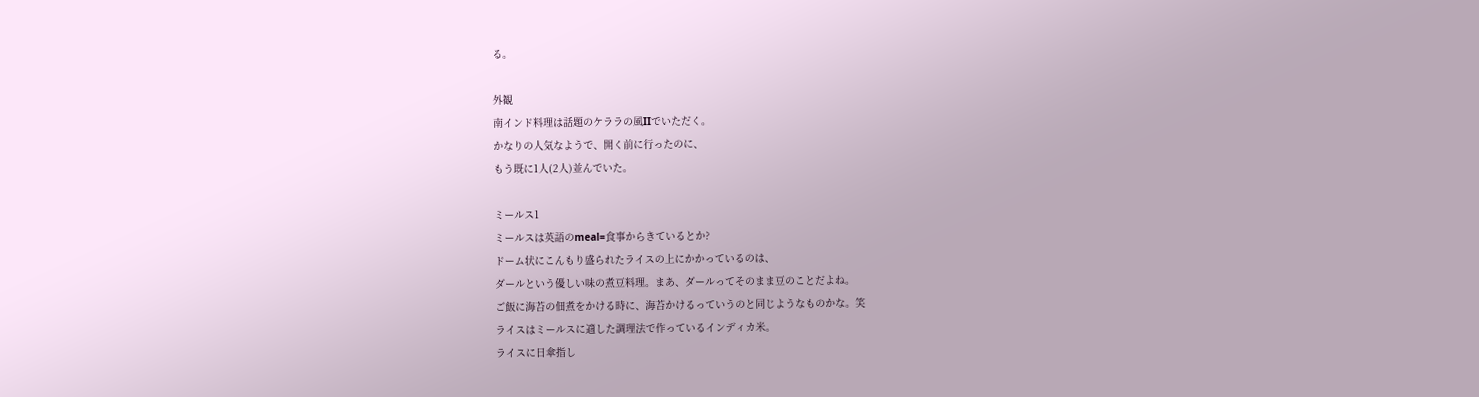る。

外観
南インド料理は話題のケララの風IIでいただく。
かなりの人気なようで、開く前に行ったのに、
もう既に1人(2人)並んでいた。

ミールス1
ミールスは英語のmeal=食事からきているとか?
ドーム状にこんもり盛られたライスの上にかかっているのは、
ダールという優しい味の煮豆料理。まあ、ダールってそのまま豆のことだよね。
ご飯に海苔の佃煮をかける時に、海苔かけるっていうのと同じようなものかな。笑
ライスはミールスに適した調理法で作っているインディカ米。
ライスに日傘指し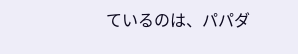ているのは、パパダ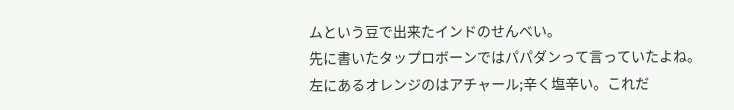ムという豆で出来たインドのせんべい。
先に書いたタップロボーンではパパダンって言っていたよね。
左にあるオレンジのはアチャール;辛く塩辛い。これだ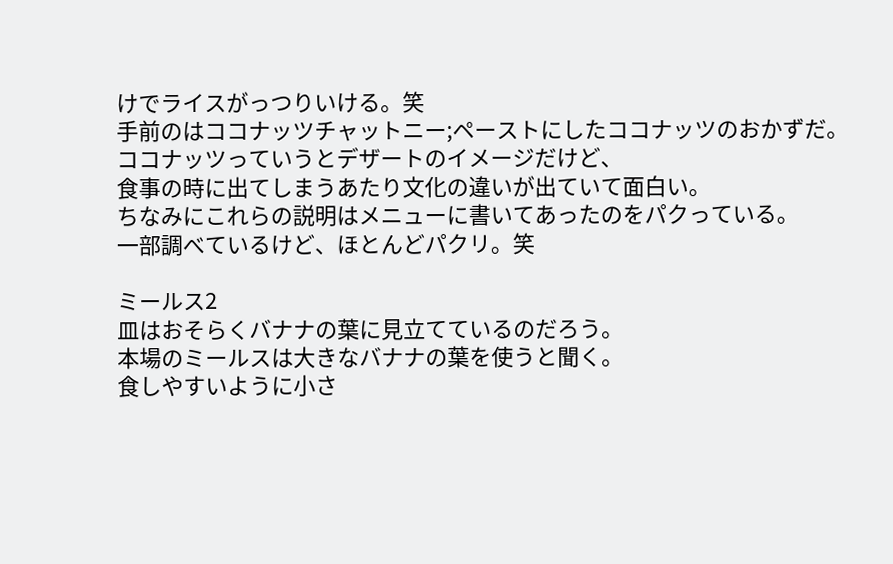けでライスがっつりいける。笑
手前のはココナッツチャットニー;ペーストにしたココナッツのおかずだ。
ココナッツっていうとデザートのイメージだけど、
食事の時に出てしまうあたり文化の違いが出ていて面白い。
ちなみにこれらの説明はメニューに書いてあったのをパクっている。
一部調べているけど、ほとんどパクリ。笑

ミールス2
皿はおそらくバナナの葉に見立てているのだろう。
本場のミールスは大きなバナナの葉を使うと聞く。
食しやすいように小さ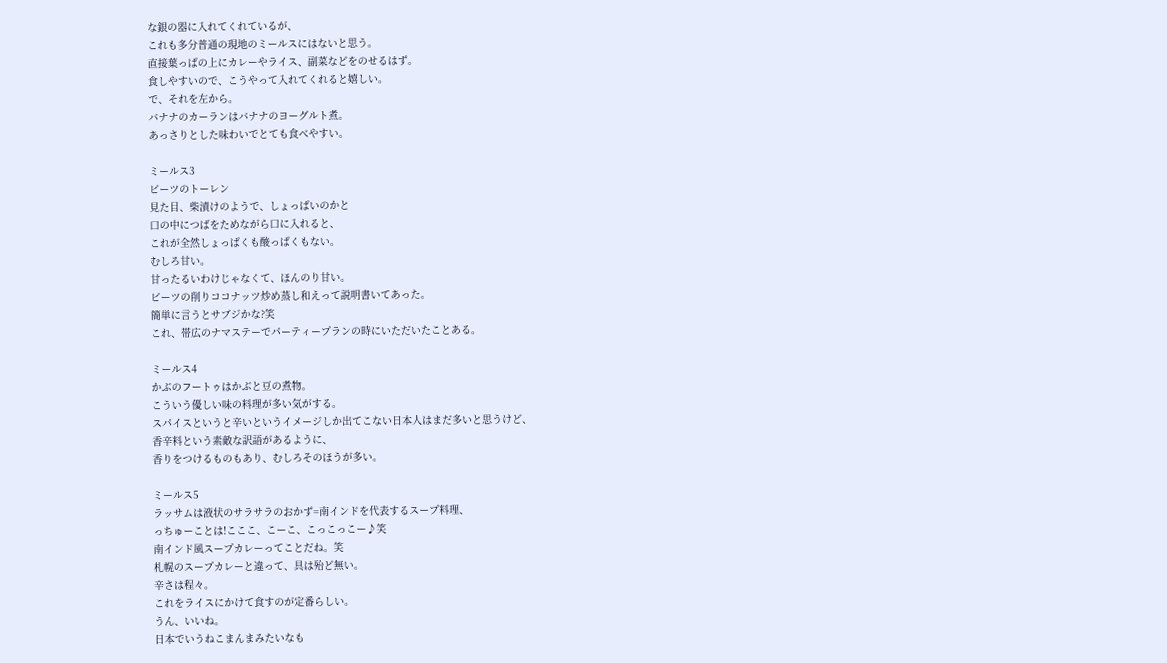な銀の器に入れてくれているが、
これも多分普通の現地のミールスにはないと思う。
直接葉っぱの上にカレーやライス、副菜などをのせるはず。
食しやすいので、こうやって入れてくれると嬉しい。
で、それを左から。
バナナのカーランはバナナのヨーグルト煮。
あっさりとした味わいでとても食べやすい。

ミールス3
ビーツのトーレン
見た目、柴漬けのようで、しょっぱいのかと
口の中につばをためながら口に入れると、
これが全然しょっぱくも酸っぱくもない。
むしろ甘い。
甘ったるいわけじゃなくて、ほんのり甘い。
ビーツの削りココナッツ炒め蒸し和えって説明書いてあった。
簡単に言うとサブジかな?笑
これ、帯広のナマステーでパーティープランの時にいただいたことある。

ミールス4
かぶのフートゥはかぶと豆の煮物。
こういう優しい味の料理が多い気がする。
スパイスというと辛いというイメージしか出てこない日本人はまだ多いと思うけど、
香辛料という素敵な訳語があるように、
香りをつけるものもあり、むしろそのほうが多い。

ミールス5
ラッサムは液状のサラサラのおかず=南インドを代表するスープ料理、
っちゅーことは!こここ、こーこ、こっこっこー♪笑
南インド風スープカレーってことだね。笑
札幌のスープカレーと違って、具は殆ど無い。
辛さは程々。
これをライスにかけて食すのが定番らしい。
うん、いいね。
日本でいうねこまんまみたいなも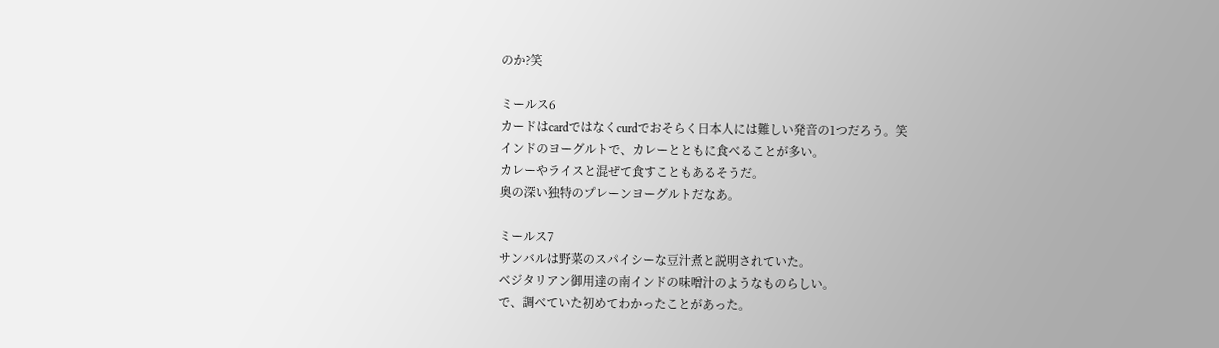のか?笑

ミールス6
カードはcardではなくcurdでおそらく日本人には難しい発音の1つだろう。笑
インドのヨーグルトで、カレーとともに食べることが多い。
カレーやライスと混ぜて食すこともあるそうだ。
奥の深い独特のプレーンヨーグルトだなあ。

ミールス7
サンバルは野菜のスパイシーな豆汁煮と説明されていた。
ベジタリアン御用達の南インドの味噌汁のようなものらしい。
で、調べていた初めてわかったことがあった。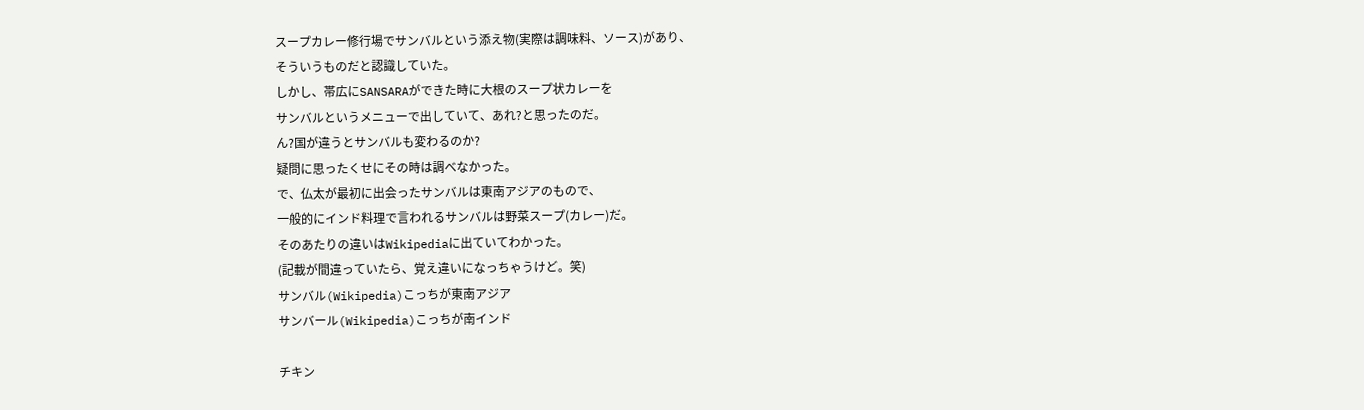スープカレー修行場でサンバルという添え物(実際は調味料、ソース)があり、
そういうものだと認識していた。
しかし、帯広にSANSARAができた時に大根のスープ状カレーを
サンバルというメニューで出していて、あれ?と思ったのだ。
ん?国が違うとサンバルも変わるのか?
疑問に思ったくせにその時は調べなかった。
で、仏太が最初に出会ったサンバルは東南アジアのもので、
一般的にインド料理で言われるサンバルは野菜スープ(カレー)だ。
そのあたりの違いはWikipediaに出ていてわかった。
(記載が間違っていたら、覚え違いになっちゃうけど。笑)
サンバル(Wikipedia)こっちが東南アジア
サンバール(Wikipedia)こっちが南インド

チキン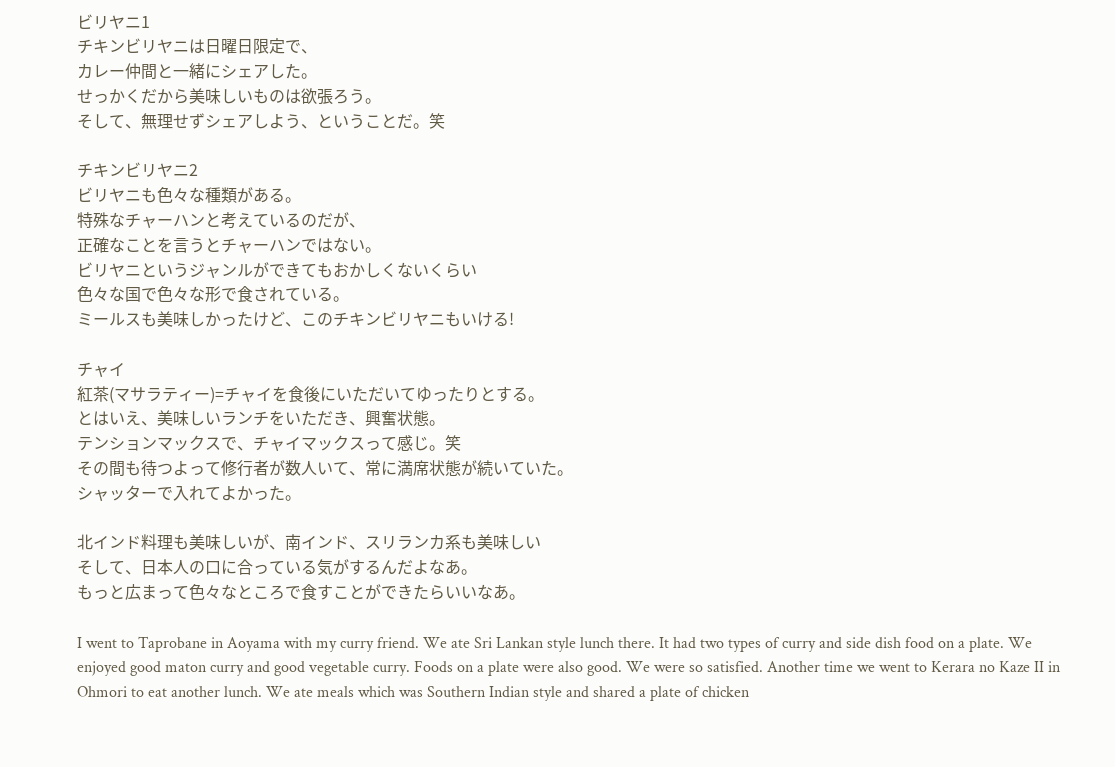ビリヤニ1
チキンビリヤニは日曜日限定で、
カレー仲間と一緒にシェアした。
せっかくだから美味しいものは欲張ろう。
そして、無理せずシェアしよう、ということだ。笑

チキンビリヤニ2
ビリヤニも色々な種類がある。
特殊なチャーハンと考えているのだが、
正確なことを言うとチャーハンではない。
ビリヤニというジャンルができてもおかしくないくらい
色々な国で色々な形で食されている。
ミールスも美味しかったけど、このチキンビリヤニもいける!

チャイ
紅茶(マサラティー)=チャイを食後にいただいてゆったりとする。
とはいえ、美味しいランチをいただき、興奮状態。
テンションマックスで、チャイマックスって感じ。笑
その間も待つよって修行者が数人いて、常に満席状態が続いていた。
シャッターで入れてよかった。

北インド料理も美味しいが、南インド、スリランカ系も美味しい
そして、日本人の口に合っている気がするんだよなあ。
もっと広まって色々なところで食すことができたらいいなあ。

I went to Taprobane in Aoyama with my curry friend. We ate Sri Lankan style lunch there. It had two types of curry and side dish food on a plate. We enjoyed good maton curry and good vegetable curry. Foods on a plate were also good. We were so satisfied. Another time we went to Kerara no Kaze II in Ohmori to eat another lunch. We ate meals which was Southern Indian style and shared a plate of chicken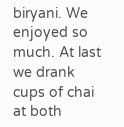biryani. We enjoyed so much. At last we drank cups of chai at both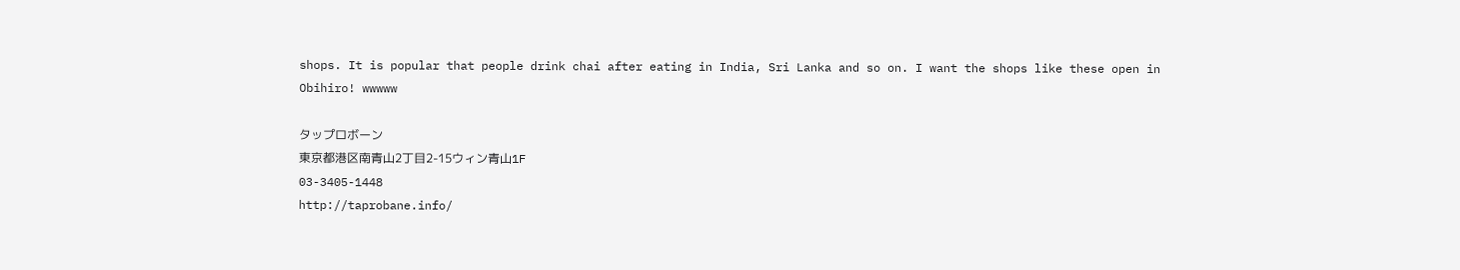shops. It is popular that people drink chai after eating in India, Sri Lanka and so on. I want the shops like these open in Obihiro! wwwww

タップロボーン
東京都港区南青山2丁目2-15ウィン青山1F
03-3405-1448
http://taprobane.info/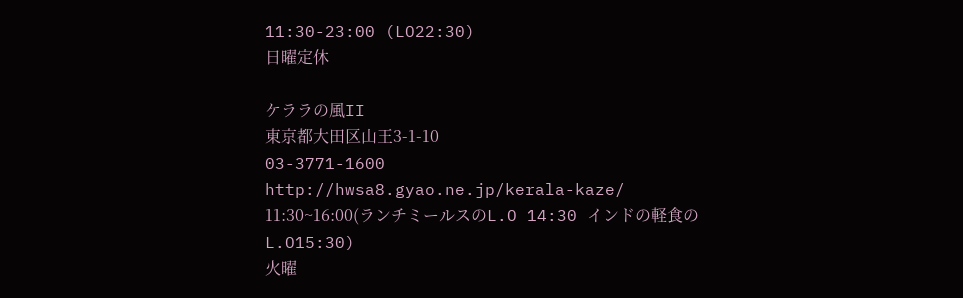11:30-23:00 (LO22:30)
日曜定休

ケララの風II
東京都大田区山王3-1-10
03-3771-1600
http://hwsa8.gyao.ne.jp/kerala-kaze/
11:30~16:00(ランチミールスのL.O 14:30 インドの軽食のL.O15:30)
火曜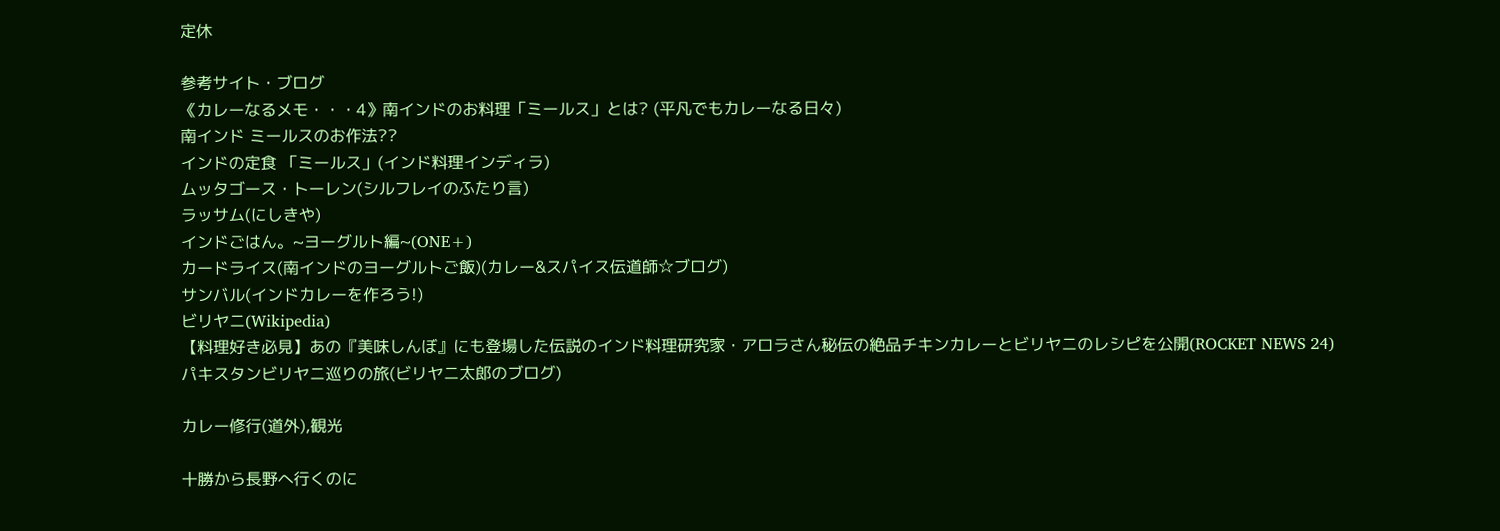定休

参考サイト・ブログ
《カレーなるメモ・・・4》南インドのお料理「ミールス」とは? (平凡でもカレーなる日々)
南インド ミールスのお作法??
インドの定食 「ミールス」(インド料理インディラ)
ムッタゴース・トーレン(シルフレイのふたり言)
ラッサム(にしきや)
インドごはん。~ヨーグルト編~(ONE+)
カードライス(南インドのヨーグルトご飯)(カレー&スパイス伝道師☆ブログ)
サンバル(インドカレーを作ろう!)
ビリヤニ(Wikipedia)
【料理好き必見】あの『美味しんぼ』にも登場した伝説のインド料理研究家・アロラさん秘伝の絶品チキンカレーとビリヤニのレシピを公開(ROCKET NEWS 24)
パキスタンビリヤニ巡りの旅(ビリヤニ太郎のブログ)

カレー修行(道外),観光

十勝から長野へ行くのに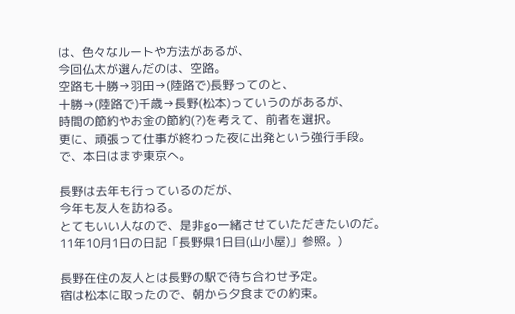は、色々なルートや方法があるが、
今回仏太が選んだのは、空路。
空路も十勝→羽田→(陸路で)長野ってのと、
十勝→(陸路で)千歳→長野(松本)っていうのがあるが、
時間の節約やお金の節約(?)を考えて、前者を選択。
更に、頑張って仕事が終わった夜に出発という強行手段。
で、本日はまず東京へ。

長野は去年も行っているのだが、
今年も友人を訪ねる。
とてもいい人なので、是非go一緒させていただきたいのだ。
11年10月1日の日記「長野県1日目(山小屋)」参照。)

長野在住の友人とは長野の駅で待ち合わせ予定。
宿は松本に取ったので、朝から夕食までの約束。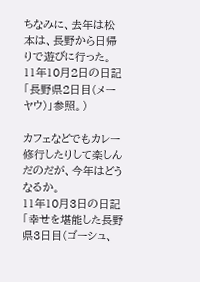ちなみに、去年は松本は、長野から日帰りで遊びに行った。
11年10月2日の日記「長野県2日目(メーヤウ)」参照。)

カフェなどでもカレー修行したりして楽しんだのだが、今年はどうなるか。
11年10月3日の日記「幸せを堪能した長野県3日目(ゴーシュ、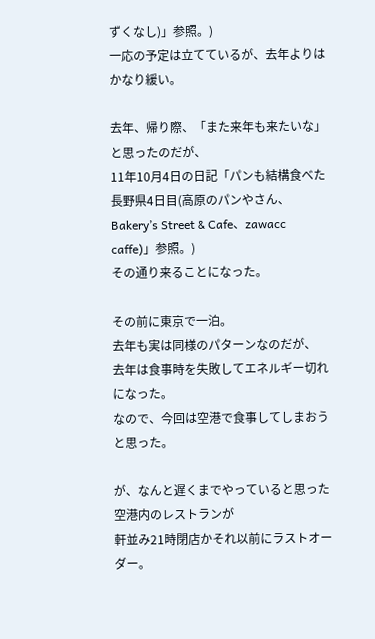ずくなし)」参照。)
一応の予定は立てているが、去年よりはかなり緩い。

去年、帰り際、「また来年も来たいな」と思ったのだが、
11年10月4日の日記「パンも結構食べた長野県4日目(高原のパンやさん、Bakery’s Street & Cafe、zawacc caffe)」参照。)
その通り来ることになった。

その前に東京で一泊。
去年も実は同様のパターンなのだが、
去年は食事時を失敗してエネルギー切れになった。
なので、今回は空港で食事してしまおうと思った。

が、なんと遅くまでやっていると思った空港内のレストランが
軒並み21時閉店かそれ以前にラストオーダー。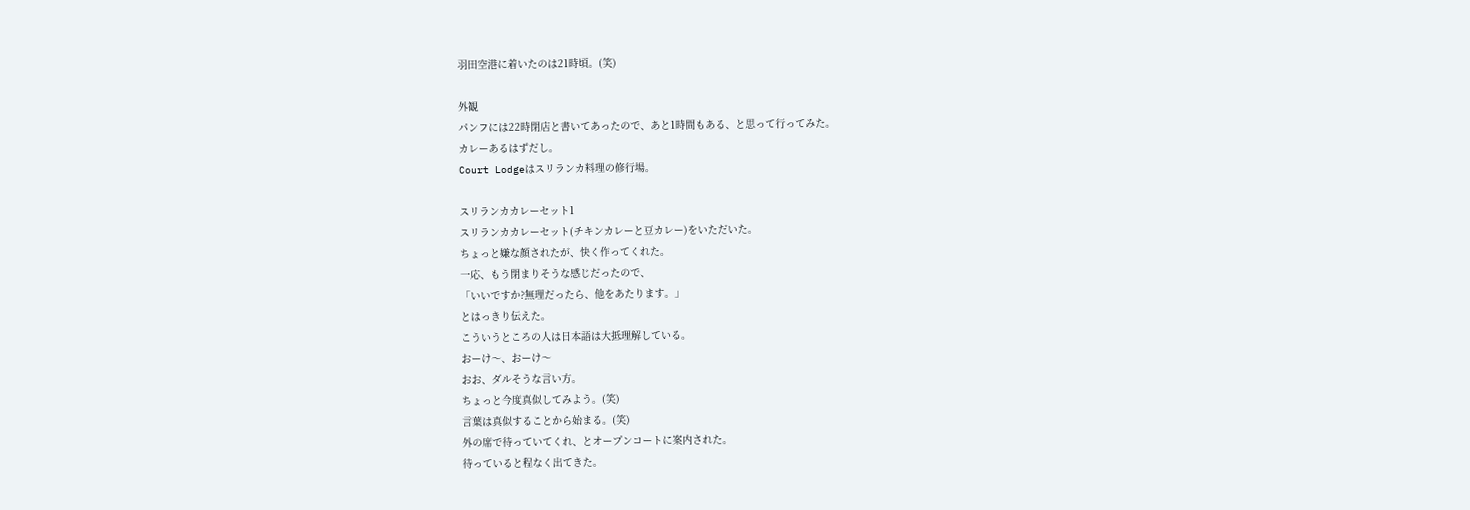羽田空港に着いたのは21時頃。(笑)

外観
パンフには22時閉店と書いてあったので、あと1時間もある、と思って行ってみた。
カレーあるはずだし。
Court Lodgeはスリランカ料理の修行場。

スリランカカレーセット1
スリランカカレーセット(チキンカレーと豆カレー)をいただいた。
ちょっと嫌な顔されたが、快く作ってくれた。
一応、もう閉まりそうな感じだったので、
「いいですか?無理だったら、他をあたります。」
とはっきり伝えた。
こういうところの人は日本語は大抵理解している。
おーけ〜、おーけ〜
おお、ダルそうな言い方。
ちょっと今度真似してみよう。(笑)
言葉は真似することから始まる。(笑)
外の席で待っていてくれ、とオープンコートに案内された。
待っていると程なく出てきた。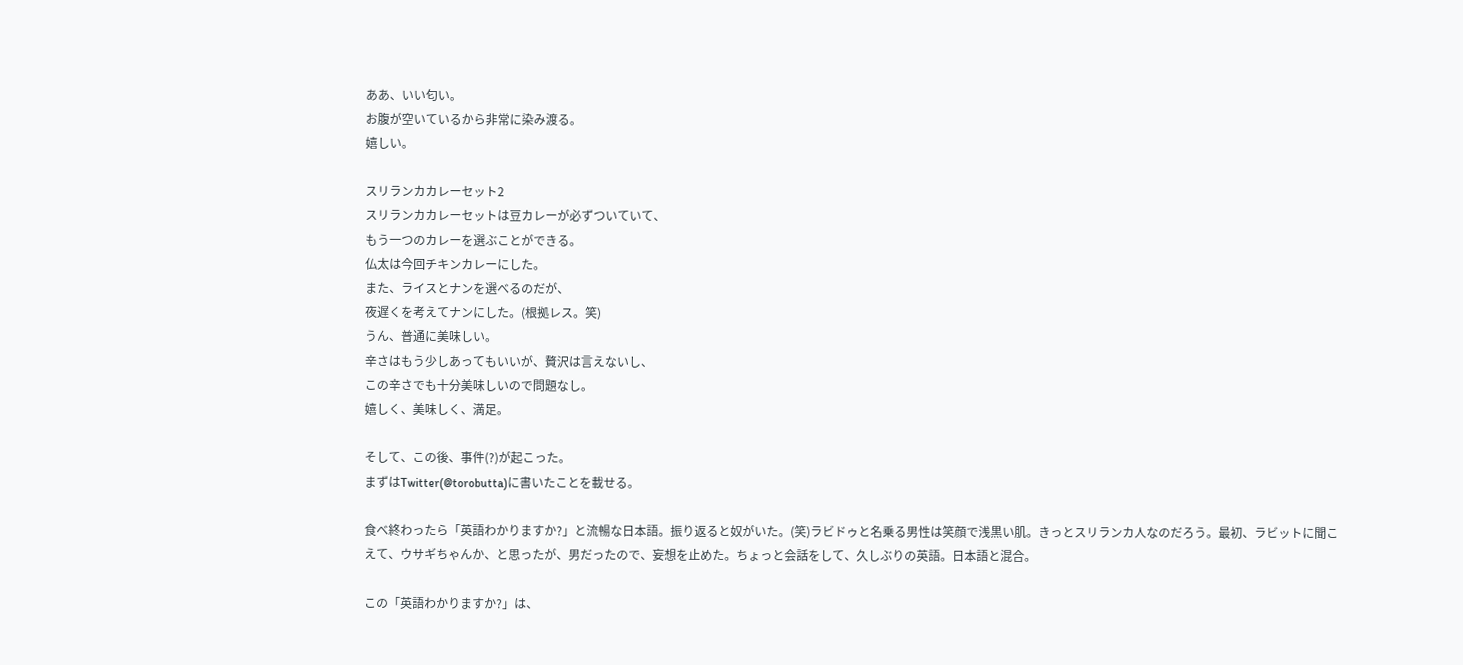ああ、いい匂い。
お腹が空いているから非常に染み渡る。
嬉しい。

スリランカカレーセット2
スリランカカレーセットは豆カレーが必ずついていて、
もう一つのカレーを選ぶことができる。
仏太は今回チキンカレーにした。
また、ライスとナンを選べるのだが、
夜遅くを考えてナンにした。(根拠レス。笑)
うん、普通に美味しい。
辛さはもう少しあってもいいが、贅沢は言えないし、
この辛さでも十分美味しいので問題なし。
嬉しく、美味しく、満足。

そして、この後、事件(?)が起こった。
まずはTwitter(@torobutta)に書いたことを載せる。

食べ終わったら「英語わかりますか?」と流暢な日本語。振り返ると奴がいた。(笑)ラビドゥと名乗る男性は笑顔で浅黒い肌。きっとスリランカ人なのだろう。最初、ラビットに聞こえて、ウサギちゃんか、と思ったが、男だったので、妄想を止めた。ちょっと会話をして、久しぶりの英語。日本語と混合。

この「英語わかりますか?」は、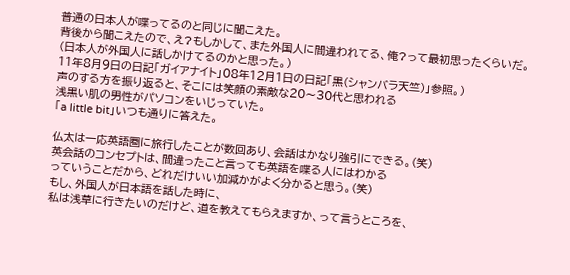普通の日本人が喋ってるのと同じに聞こえた。
背後から聞こえたので、え?もしかして、また外国人に間違われてる、俺?って最初思ったくらいだ。
(日本人が外国人に話しかけてるのかと思った。)
11年8月9日の日記「ガイアナイト」08年12月1日の日記「黒(シャンバラ天竺)」参照。)
声のする方を振り返ると、そこには笑顔の素敵な20〜30代と思われる
浅黒い肌の男性がパソコンをいじっていた。
「a little bit」いつも通りに答えた。

仏太は一応英語圏に旅行したことが数回あり、会話はかなり強引にできる。(笑)
英会話のコンセプトは、間違ったこと言っても英語を喋る人にはわかる
っていうことだから、どれだけいい加減かがよく分かると思う。(笑)
もし、外国人が日本語を話した時に、
私は浅草に行きたいのだけど、道を教えてもらえますか、って言うところを、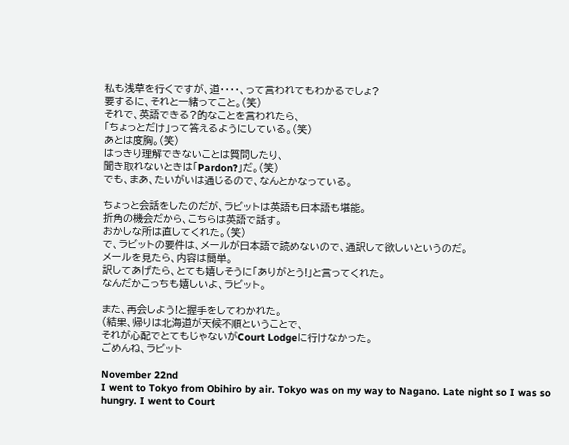私も浅草を行くですが、道・・・・、って言われてもわかるでしょ?
要するに、それと一緒ってこと。(笑)
それで、英語できる?的なことを言われたら、
「ちょっとだけ」って答えるようにしている。(笑)
あとは度胸。(笑)
はっきり理解できないことは質問したり、
聞き取れないときは「Pardon?」だ。(笑)
でも、まあ、たいがいは通じるので、なんとかなっている。

ちょっと会話をしたのだが、ラビットは英語も日本語も堪能。
折角の機会だから、こちらは英語で話す。
おかしな所は直してくれた。(笑)
で、ラビットの要件は、メールが日本語で読めないので、通訳して欲しいというのだ。
メールを見たら、内容は簡単。
訳してあげたら、とても嬉しそうに「ありがとう!」と言ってくれた。
なんだかこっちも嬉しいよ、ラビット。

また、再会しよう!と握手をしてわかれた。
(結果、帰りは北海道が天候不順ということで、
それが心配でとてもじゃないがCourt Lodgeに行けなかった。
ごめんね、ラビット

November 22nd
I went to Tokyo from Obihiro by air. Tokyo was on my way to Nagano. Late night so I was so hungry. I went to Court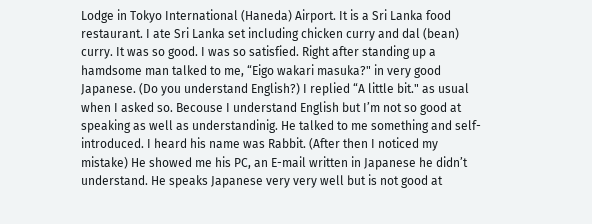Lodge in Tokyo International (Haneda) Airport. It is a Sri Lanka food restaurant. I ate Sri Lanka set including chicken curry and dal (bean) curry. It was so good. I was so satisfied. Right after standing up a hamdsome man talked to me, “Eigo wakari masuka?" in very good Japanese. (Do you understand English?) I replied “A little bit." as usual when I asked so. Becouse I understand English but I’m not so good at speaking as well as understandinig. He talked to me something and self- introduced. I heard his name was Rabbit. (After then I noticed my mistake) He showed me his PC, an E-mail written in Japanese he didn’t understand. He speaks Japanese very very well but is not good at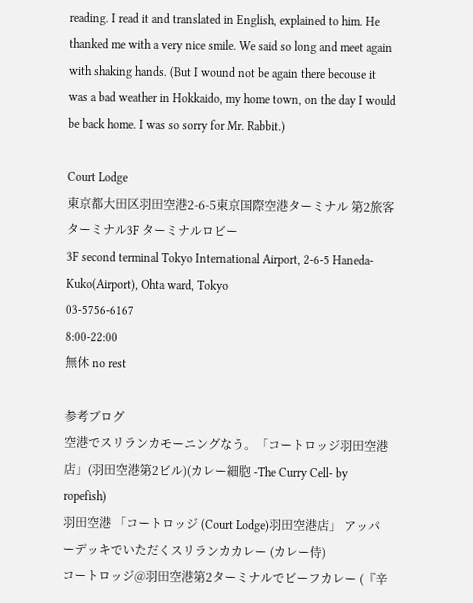reading. I read it and translated in English, explained to him. He thanked me with a very nice smile. We said so long and meet again with shaking hands. (But I wound not be again there becouse it was a bad weather in Hokkaido, my home town, on the day I would be back home. I was so sorry for Mr. Rabbit.)

Court Lodge
東京都大田区羽田空港2-6-5東京国際空港ターミナル 第2旅客ターミナル3F ターミナルロビー
3F second terminal Tokyo International Airport, 2-6-5 Haneda-Kuko(Airport), Ohta ward, Tokyo
03-5756-6167
8:00-22:00
無休 no rest

参考ブログ
空港でスリランカモーニングなう。「コートロッジ羽田空港店」(羽田空港第2ビル)(カレー細胞 -The Curry Cell- by ropefish)
羽田空港 「コートロッジ (Court Lodge)羽田空港店」 アッパーデッキでいただくスリランカカレー (カレー侍)
コートロッジ@羽田空港第2ターミナルでビーフカレー (『辛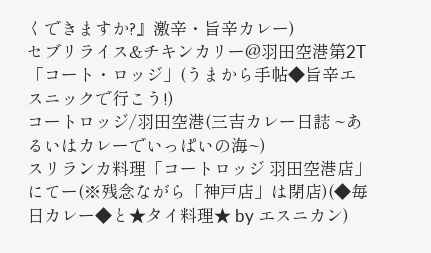くできますか?』激辛・旨辛カレー)
セブリライス&チキンカリー@羽田空港第2T「コート・ロッジ」(うまから手帖◆旨辛エスニックで行こう!)
コートロッジ/羽田空港(三吉カレー日誌 ~あるいはカレーでいっぱいの海~)
スリランカ料理「コートロッジ 羽田空港店」にてー(※残念ながら「神戸店」は閉店)(◆毎日カレー◆と★タイ料理★ by エスニカン)